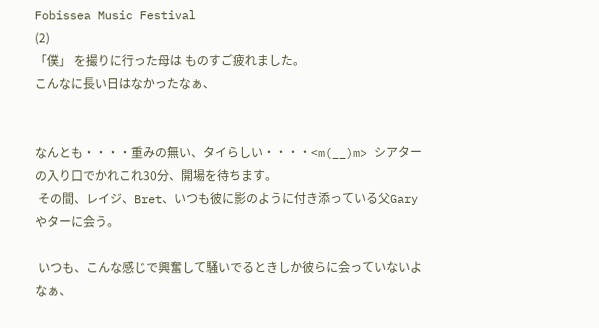Fobissea Music Festival
(2)
「僕」 を撮りに行った母は ものすご疲れました。
こんなに長い日はなかったなぁ、


なんとも・・・・重みの無い、タイらしい・・・・<m(__)m> シアターの入り口でかれこれ30分、開場を待ちます。
 その間、レイジ、Bret、いつも彼に影のように付き添っている父Garyやターに会う。

 いつも、こんな感じで興奮して騒いでるときしか彼らに会っていないよなぁ、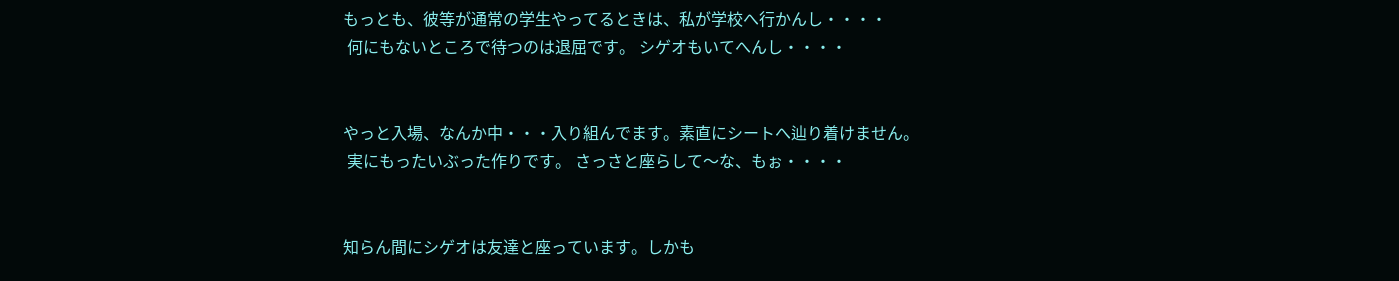もっとも、彼等が通常の学生やってるときは、私が学校へ行かんし・・・・
 何にもないところで待つのは退屈です。 シゲオもいてへんし・・・・


やっと入場、なんか中・・・入り組んでます。素直にシートへ辿り着けません。
 実にもったいぶった作りです。 さっさと座らして〜な、もぉ・・・・


知らん間にシゲオは友達と座っています。しかも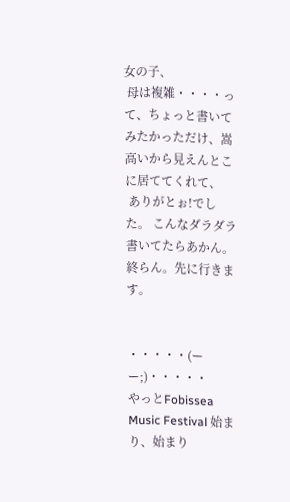女の子、
 母は複雑・・・・って、ちょっと書いてみたかっただけ、嵩高いから見えんとこに居ててくれて、
 ありがとぉ!でした。 こんなダラダラ書いてたらあかん。終らん。先に行きます。


・・・・・(ーー;)・・・・・
やっとFobissea Music Festival 始まり、始まり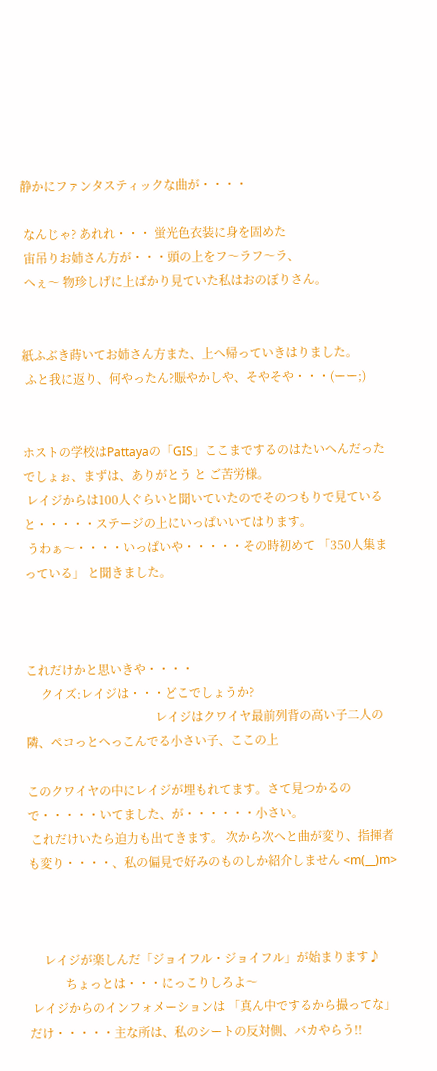静かにファンタスティックな曲が・・・・

 なんじゃ? あれれ・・・ 蛍光色衣装に身を固めた
 宙吊りお姉さん方が・・・頭の上をフ〜ラフ〜ラ、
 へぇ〜 物珍しげに上ばかり見ていた私はおのぼりさん。


紙ふぶき蒔いてお姉さん方また、上へ帰っていきはりました。
 ふと我に返り、何やったん?賑やかしや、そやそや・・・(ーー;)


ホストの学校はPattayaの「GIS」ここまでするのはたいへんだったでしょぉ、まずは、ありがとう と ご苦労様。
 レイジからは100人ぐらいと聞いていたのでそのつもりで見ていると・・・・・ステージの上にいっぱいいてはります。
 うわぁ〜・・・・いっぱいや・・・・・その時初めて 「350人集まっている」 と聞きました。



これだけかと思いきや・・・・
     クイズ:レイジは・・・どこでしょうか?
                                           レイジはクワイヤ最前列背の高い子二人の隣、ペコっとへっこんでる小さい子、ここの上

このクワイヤの中にレイジが埋もれてます。さて見つかるので・・・・・いてました、が・・・・・・小さい。
 これだけいたら迫力も出てきます。 次から次へと曲が変り、指揮者も変り・・・・、私の偏見で好みのものしか紹介しません <m(__)m>



     レイジが楽しんだ「ジョイフル・ジョイフル」が始まります♪
            ちょっとは・・・にっこりしろよ〜
 レイジからのインフォメーションは 「真ん中でするから撮ってな」 だけ・・・・・主な所は、私のシートの反対側、バカやらう!!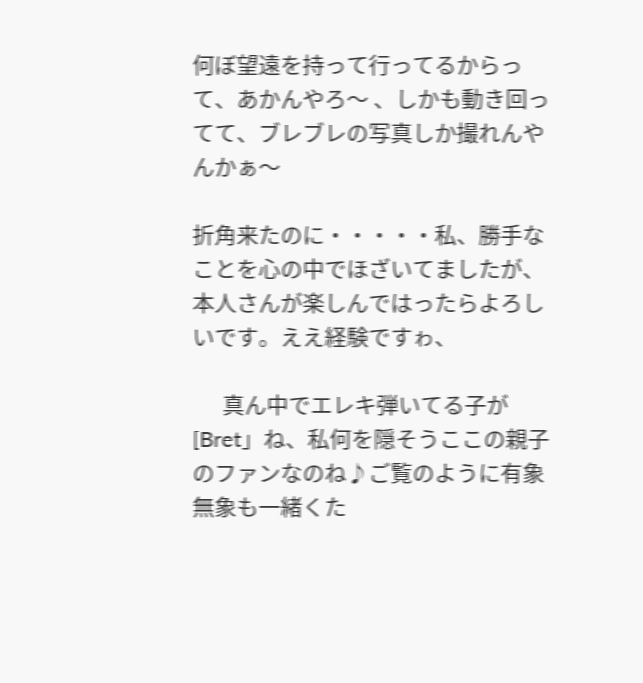何ぼ望遠を持って行ってるからって、あかんやろ〜 、しかも動き回ってて、ブレブレの写真しか撮れんやんかぁ〜

折角来たのに・・・・・私、勝手なことを心の中でほざいてましたが、本人さんが楽しんではったらよろしいです。ええ経験ですゎ、

      真ん中でエレキ弾いてる子が[Bret」ね、私何を隠そうここの親子のファンなのね♪ご覧のように有象無象も一緒くた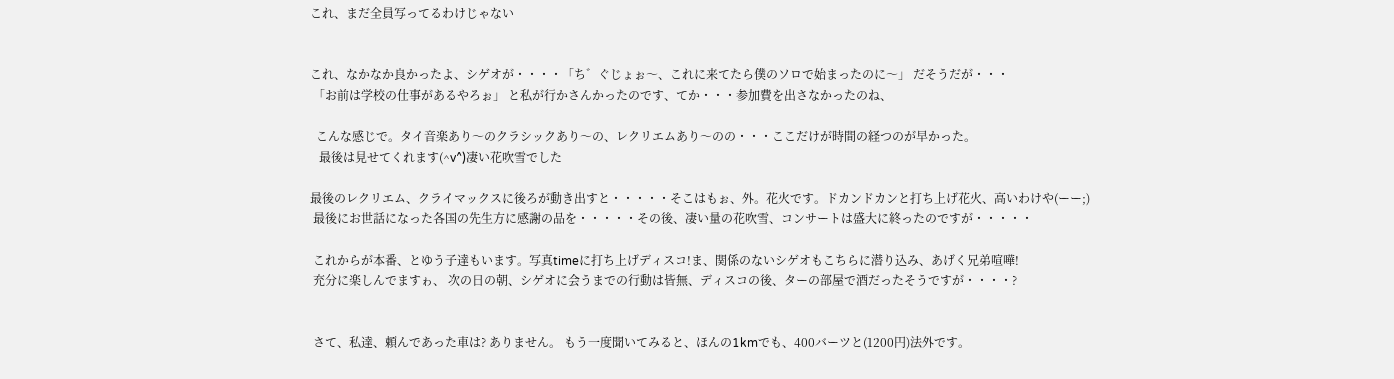これ、まだ全員写ってるわけじゃない


これ、なかなか良かったよ、シゲオが・・・・「ち゛ぐじょぉ〜、これに来てたら僕のソロで始まったのに〜」 だそうだが・・・
 「お前は学校の仕事があるやろぉ」 と私が行かさんかったのです、てか・・・参加費を出さなかったのね、

  こんな感じで。タイ音楽あり〜のクラシックあり〜の、レクリエムあり〜のの・・・ここだけが時間の経つのが早かった。
   最後は見せてくれます(^v^)凄い花吹雪でした

最後のレクリエム、クライマックスに後ろが動き出すと・・・・・そこはもぉ、外。花火です。ドカンドカンと打ち上げ花火、高いわけや(ーー;)
 最後にお世話になった各国の先生方に感謝の品を・・・・・その後、凄い量の花吹雪、コンサートは盛大に終ったのですが・・・・・

 これからが本番、とゆう子達もいます。写真timeに打ち上げディスコ!ま、関係のないシゲオもこちらに潜り込み、あげく兄弟喧嘩!
 充分に楽しんでますゎ、 次の日の朝、シゲオに会うまでの行動は皆無、ディスコの後、ターの部屋で酒だったそうですが・・・・?


 さて、私達、頼んであった車は? ありません。 もう一度聞いてみると、ほんの1kmでも、400バーツと(1200円)法外です。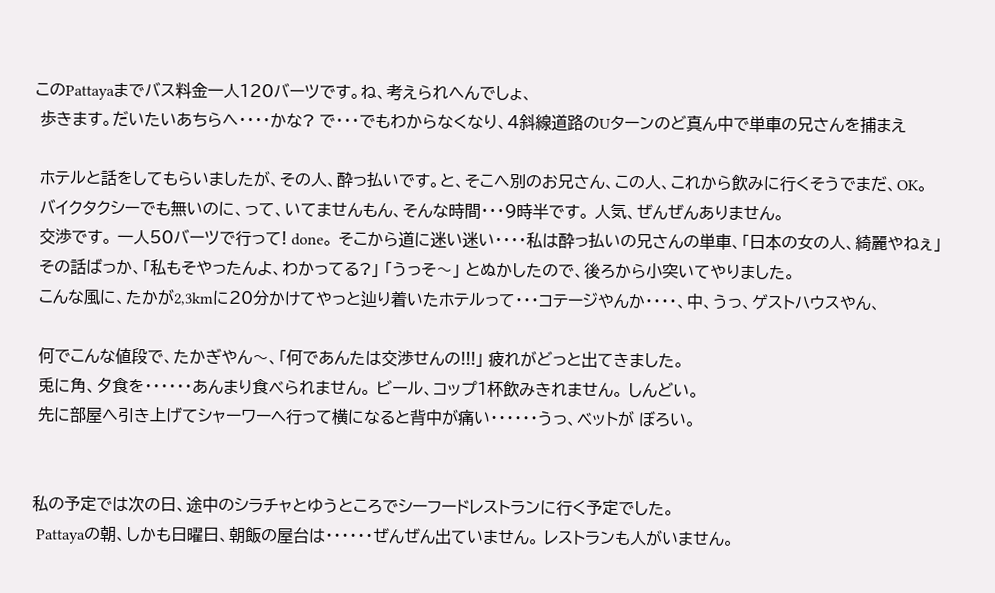このPattayaまでバス料金一人120バーツです。ね、考えられへんでしょ、
 歩きます。だいたいあちらへ・・・・かな? で・・・でもわからなくなり、4斜線道路のUターンのど真ん中で単車の兄さんを捕まえ

 ホテルと話をしてもらいましたが、その人、酔っ払いです。と、そこへ別のお兄さん、この人、これから飲みに行くそうでまだ、OK。
 バイクタクシーでも無いのに、って、いてませんもん、そんな時間・・・9時半です。 人気、ぜんぜんありません。
 交渉です。 一人50バーツで行って! done。 そこから道に迷い迷い・・・・私は酔っ払いの兄さんの単車、「日本の女の人、綺麗やねぇ」
 その話ばっか、「私もそやったんよ、わかってる?」 「うっそ〜」 とぬかしたので、後ろから小突いてやりました。
 こんな風に、たかが2,3kmに20分かけてやっと辿り着いたホテルって・・・コテージやんか・・・・、中、うっ、ゲストハウスやん、

 何でこんな値段で、たかぎやん〜、「何であんたは交渉せんの!!!」 疲れがどっと出てきました。
 兎に角、夕食を・・・・・・あんまり食べられません。 ビール、コップ1杯飲みきれません。 しんどい。
 先に部屋へ引き上げてシャーワーヘ行って横になると背中が痛い・・・・・・うっ、ベットが ぼろい。


私の予定では次の日、途中のシラチャとゆうところでシーフードレストランに行く予定でした。
 Pattayaの朝、しかも日曜日、朝飯の屋台は・・・・・・ぜんぜん出ていません。 レストランも人がいません。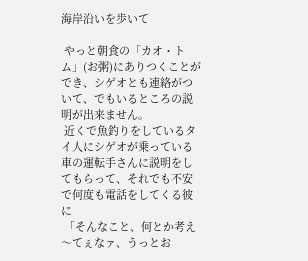海岸沿いを歩いて

 やっと朝食の「カオ・トム」(お粥)にありつくことができ、シゲオとも連絡がついて、でもいるところの説明が出来ません。
 近くで魚釣りをしているタイ人にシゲオが乗っている車の運転手さんに説明をしてもらって、それでも不安で何度も電話をしてくる彼に
 「そんなこと、何とか考え〜てぇなァ、うっとお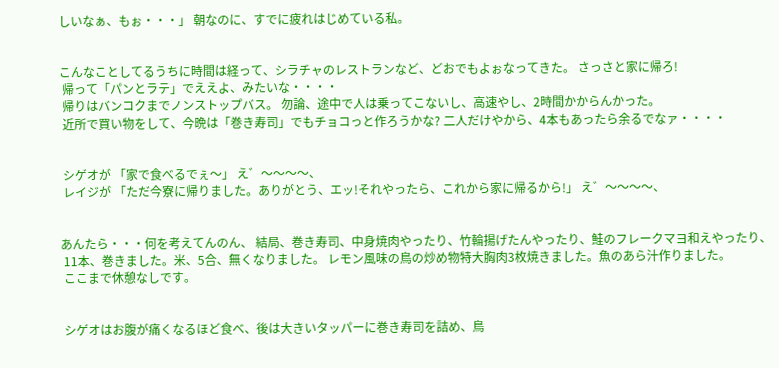しいなぁ、もぉ・・・」 朝なのに、すでに疲れはじめている私。


こんなことしてるうちに時間は経って、シラチャのレストランなど、どおでもよぉなってきた。 さっさと家に帰ろ!
 帰って「パンとラテ」でええよ、みたいな・・・・
 帰りはバンコクまでノンストップバス。 勿論、途中で人は乗ってこないし、高速やし、2時間かからんかった。
 近所で買い物をして、今晩は「巻き寿司」でもチョコっと作ろうかな? 二人だけやから、4本もあったら余るでなァ・・・・


 シゲオが 「家で食べるでぇ〜」 え゛〜〜〜〜、
 レイジが 「ただ今寮に帰りました。ありがとう、エッ!それやったら、これから家に帰るから!」 え゛〜〜〜〜、


あんたら・・・何を考えてんのん、 結局、巻き寿司、中身焼肉やったり、竹輪揚げたんやったり、鮭のフレークマヨ和えやったり、
 11本、巻きました。米、5合、無くなりました。 レモン風味の鳥の炒め物特大胸肉3枚焼きました。魚のあら汁作りました。
 ここまで休憩なしです。


 シゲオはお腹が痛くなるほど食べ、後は大きいタッパーに巻き寿司を詰め、鳥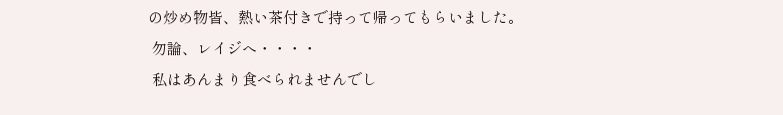の炒め物皆、熱い茶付きで持って帰ってもらいました。
 勿論、レイジへ・・・・
 私はあんまり食べられませんでし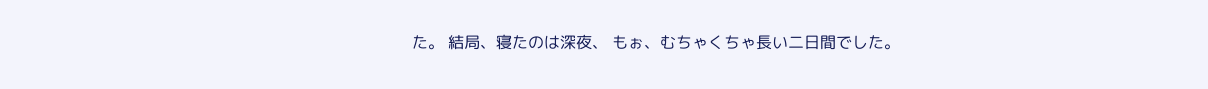た。 結局、寝たのは深夜、 もぉ、むちゃくちゃ長い二日間でした。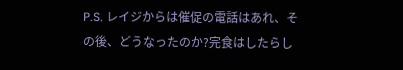P.S. レイジからは催促の電話はあれ、その後、どうなったのか?完食はしたらし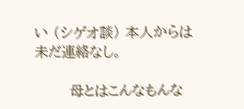い (シゲオ談) 本人からは未だ連絡なし。

       母とはこんなもんな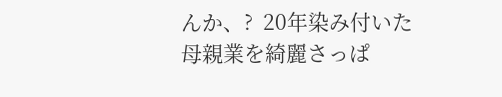んか、?  20年染み付いた母親業を綺麗さっぱ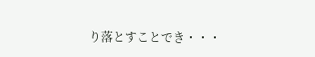り落とすことでき・・・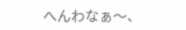へんわなぁ〜、